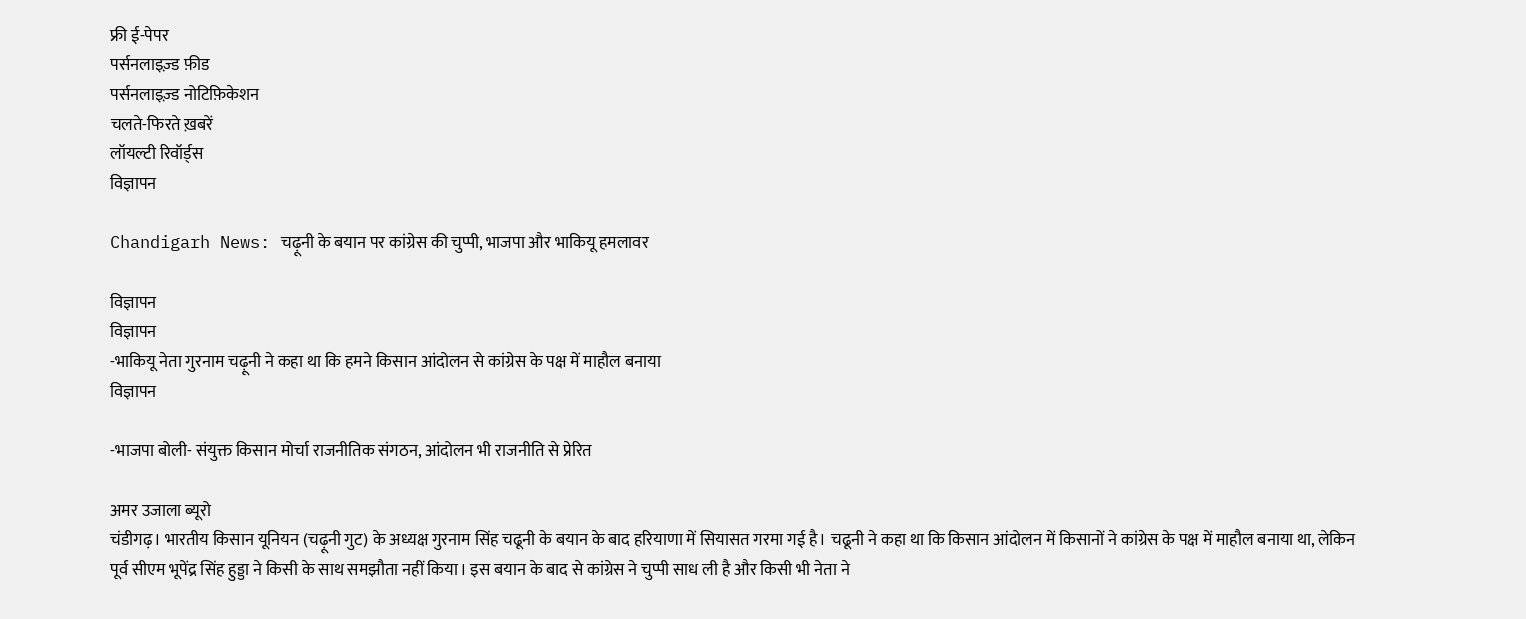फ्री ई-पेपर
पर्सनलाइज़्ड फ़ीड
पर्सनलाइज़्ड नोटिफ़िकेशन
चलते-फिरते ख़बरें
लॉयल्टी रिवॉर्ड्स
विज्ञापन

Chandigarh News: चढ़ूनी के बयान पर कांग्रेस की चुप्पी, भाजपा और भाकियू हमलावर

विज्ञापन
विज्ञापन
-भाकियू नेता गुरनाम चढ़ूनी ने कहा था कि हमने किसान आंदोलन से कांग्रेस के पक्ष में माहौल बनाया
विज्ञापन

-भाजपा बोली- संयुक्त किसान मोर्चा राजनीतिक संगठन, आंदोलन भी राजनीति से प्रेरित

अमर उजाला ब्यूरो
चंडीगढ़। भारतीय किसान यूनियन (चढ़ूनी गुट) के अध्यक्ष गुरनाम सिंह चढूनी के बयान के बाद हरियाणा में सियासत गरमा गई है। चढूनी ने कहा था कि किसान आंदोलन में किसानों ने कांग्रेस के पक्ष में माहौल बनाया था, लेकिन पूर्व सीएम भूपेंद्र सिंह हुड्डा ने किसी के साथ समझौता नहीं किया। इस बयान के बाद से कांग्रेस ने चुप्पी साध ली है और किसी भी नेता ने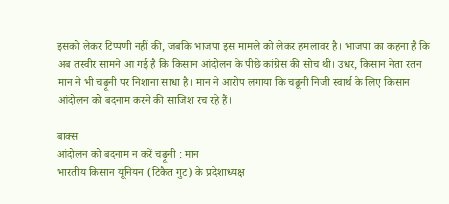इसको लेकर टिप्पणी नहीं की, जबकि भाजपा इस मामले को लेकर हमलावर है। भाजपा का कहना है कि अब तस्वीर सामने आ गई है कि किसान आंदोलन के पीछे कांग्रेस की सोच थी। उधर, किसान नेता रतन मान ने भी चढ़ूनी पर निशाना साधा है। मान ने आरोप लगाया कि चढूनी निजी स्वार्थ के लिए किसान आंदोलन को बदनाम करने की साजिश रच रहे हैं।

बाक्स
आंदोलन को बदनाम न करें चढ़ूनी : मान
भारतीय किसान यूनियन (टिकैत गुट) के प्रदेशाध्यक्ष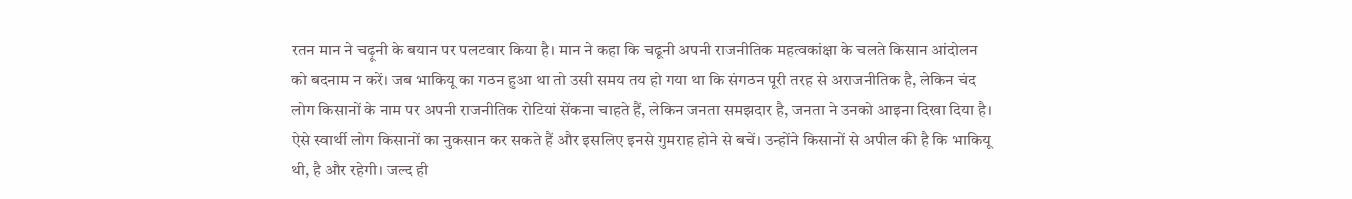रतन मान ने चढ़ूनी के बयान पर पलटवार किया है। मान ने कहा कि चढूनी अपनी राजनीतिक महत्वकांक्षा के चलते किसान आंदोलन को बदनाम न करें। जब भाकियू का गठन हुआ था तो उसी समय तय हो गया था कि संगठन पूरी तरह से अराजनीतिक है, लेकिन चंद लोग किसानों के नाम पर अपनी राजनीतिक रोटियां सेंकना चाहते हैं, लेकिन जनता समझदार है, जनता ने उनको आइना दिखा दिया है। ऐसे स्वार्थी लोग किसानों का नुकसान कर सकते हैं और इसलिए इनसे गुमराह होने से बचें। उन्होंने किसानों से अपील की है कि भाकियू थी, है और रहेगी। जल्द ही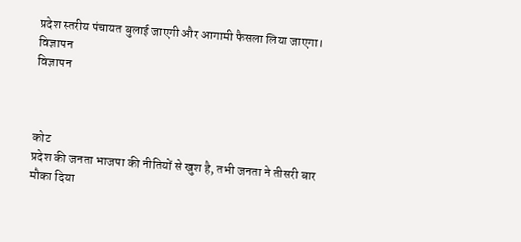प्रदेश स्तरीय पंचायत बुलाई जाएगी और आगामी फैसला लिया जाएगा।
विज्ञापन
विज्ञापन



कोट
प्रदेश की जनता भाजपा की नीतियों से खुश है, तभी जनता ने तीसरी बार मौका दिया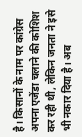है। किसानों के नाम पर कांग्रेस अपना एजेंडा चलाने की कोशिश कर रही थी, लेकिन जनता ने इसे भी नकार दिया है। अब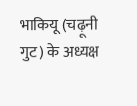भाकियू (चढ़ूनी गुट) के अध्यक्ष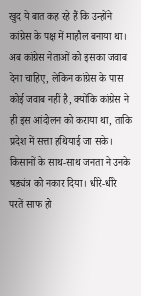खुद ये बात कह रहे हैं कि उन्होंने कांग्रेस के पक्ष में माहौल बनाया था। अब कांग्रेस नेताओं को इसका जवाब देना चाहिए, लेकिन कांग्रेस के पास कोई जवाब नहीं है, क्योंकि कांग्रेस ने ही इस आंदोलन को कराया था, ताकि प्रदेश में सत्ता हथियाई जा सके। किसानों के साथ-साथ जनता ने उनके षड्यंत्र को नकार दिया। धीरे-धीरे परतें साफ हो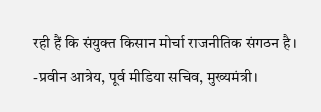रही हैं कि संयुक्त किसान मोर्चा राजनीतिक संगठन है।
-प्रवीन आत्रेय, पूर्व मीडिया सचिव, मुख्यमंत्री।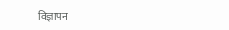विज्ञापन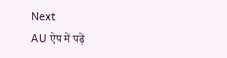Next
AU ऐप में पढ़ें